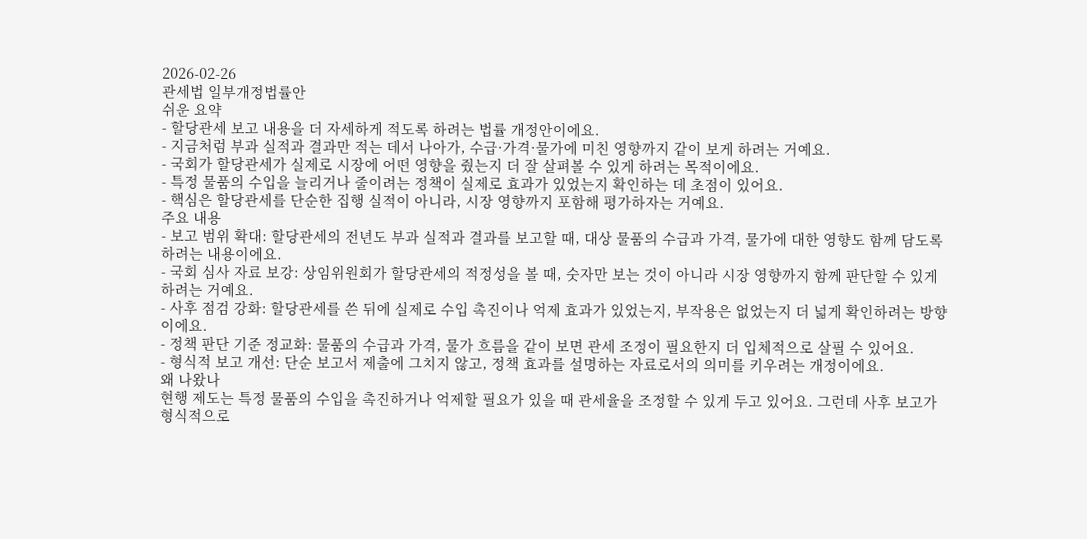2026-02-26
관세법 일부개정법률안
쉬운 요약
- 할당관세 보고 내용을 더 자세하게 적도록 하려는 법률 개정안이에요.
- 지금처럼 부과 실적과 결과만 적는 데서 나아가, 수급·가격·물가에 미친 영향까지 같이 보게 하려는 거예요.
- 국회가 할당관세가 실제로 시장에 어떤 영향을 줬는지 더 잘 살펴볼 수 있게 하려는 목적이에요.
- 특정 물품의 수입을 늘리거나 줄이려는 정책이 실제로 효과가 있었는지 확인하는 데 초점이 있어요.
- 핵심은 할당관세를 단순한 집행 실적이 아니라, 시장 영향까지 포함해 평가하자는 거예요.
주요 내용
- 보고 범위 확대: 할당관세의 전년도 부과 실적과 결과를 보고할 때, 대상 물품의 수급과 가격, 물가에 대한 영향도 함께 담도록 하려는 내용이에요.
- 국회 심사 자료 보강: 상임위원회가 할당관세의 적정성을 볼 때, 숫자만 보는 것이 아니라 시장 영향까지 함께 판단할 수 있게 하려는 거예요.
- 사후 점검 강화: 할당관세를 쓴 뒤에 실제로 수입 촉진이나 억제 효과가 있었는지, 부작용은 없었는지 더 넓게 확인하려는 방향이에요.
- 정책 판단 기준 정교화: 물품의 수급과 가격, 물가 흐름을 같이 보면 관세 조정이 필요한지 더 입체적으로 살필 수 있어요.
- 형식적 보고 개선: 단순 보고서 제출에 그치지 않고, 정책 효과를 설명하는 자료로서의 의미를 키우려는 개정이에요.
왜 나왔나
현행 제도는 특정 물품의 수입을 촉진하거나 억제할 필요가 있을 때 관세율을 조정할 수 있게 두고 있어요. 그런데 사후 보고가 형식적으로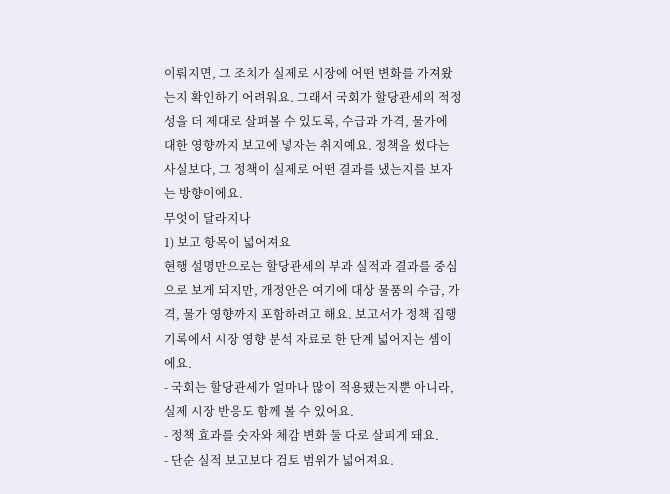이뤄지면, 그 조치가 실제로 시장에 어떤 변화를 가져왔는지 확인하기 어려워요. 그래서 국회가 할당관세의 적정성을 더 제대로 살펴볼 수 있도록, 수급과 가격, 물가에 대한 영향까지 보고에 넣자는 취지예요. 정책을 썼다는 사실보다, 그 정책이 실제로 어떤 결과를 냈는지를 보자는 방향이에요.
무엇이 달라지나
1) 보고 항목이 넓어져요
현행 설명만으로는 할당관세의 부과 실적과 결과를 중심으로 보게 되지만, 개정안은 여기에 대상 물품의 수급, 가격, 물가 영향까지 포함하려고 해요. 보고서가 정책 집행 기록에서 시장 영향 분석 자료로 한 단계 넓어지는 셈이에요.
- 국회는 할당관세가 얼마나 많이 적용됐는지뿐 아니라, 실제 시장 반응도 함께 볼 수 있어요.
- 정책 효과를 숫자와 체감 변화 둘 다로 살피게 돼요.
- 단순 실적 보고보다 검토 범위가 넓어져요.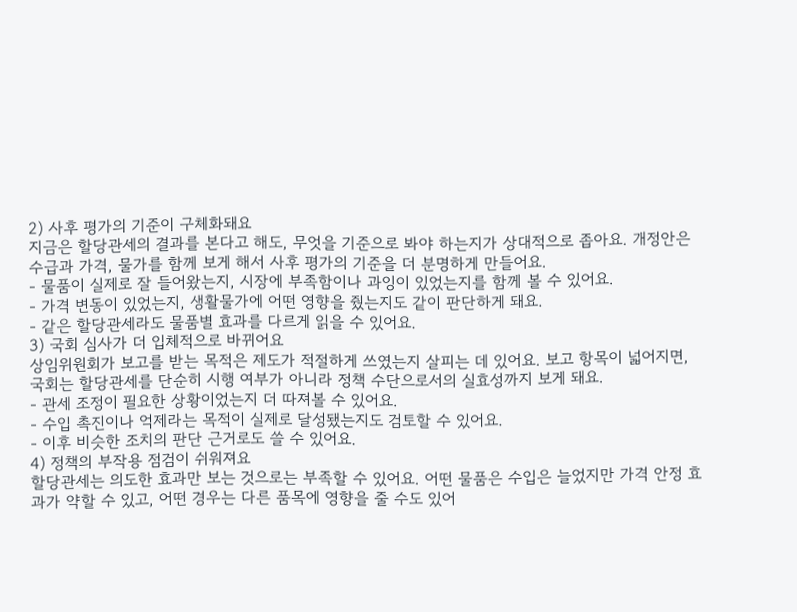2) 사후 평가의 기준이 구체화돼요
지금은 할당관세의 결과를 본다고 해도, 무엇을 기준으로 봐야 하는지가 상대적으로 좁아요. 개정안은 수급과 가격, 물가를 함께 보게 해서 사후 평가의 기준을 더 분명하게 만들어요.
- 물품이 실제로 잘 들어왔는지, 시장에 부족함이나 과잉이 있었는지를 함께 볼 수 있어요.
- 가격 변동이 있었는지, 생활물가에 어떤 영향을 줬는지도 같이 판단하게 돼요.
- 같은 할당관세라도 물품별 효과를 다르게 읽을 수 있어요.
3) 국회 심사가 더 입체적으로 바뀌어요
상임위원회가 보고를 받는 목적은 제도가 적절하게 쓰였는지 살피는 데 있어요. 보고 항목이 넓어지면, 국회는 할당관세를 단순히 시행 여부가 아니라 정책 수단으로서의 실효성까지 보게 돼요.
- 관세 조정이 필요한 상황이었는지 더 따져볼 수 있어요.
- 수입 촉진이나 억제라는 목적이 실제로 달성됐는지도 검토할 수 있어요.
- 이후 비슷한 조치의 판단 근거로도 쓸 수 있어요.
4) 정책의 부작용 점검이 쉬워져요
할당관세는 의도한 효과만 보는 것으로는 부족할 수 있어요. 어떤 물품은 수입은 늘었지만 가격 안정 효과가 약할 수 있고, 어떤 경우는 다른 품목에 영향을 줄 수도 있어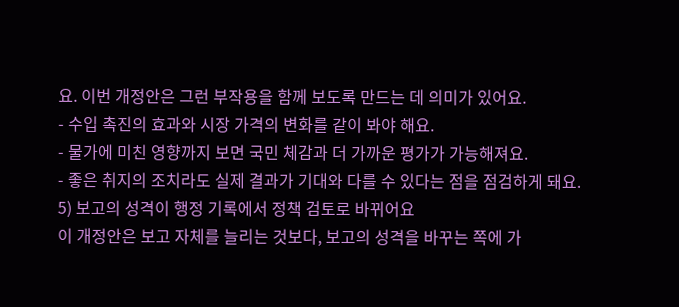요. 이번 개정안은 그런 부작용을 함께 보도록 만드는 데 의미가 있어요.
- 수입 촉진의 효과와 시장 가격의 변화를 같이 봐야 해요.
- 물가에 미친 영향까지 보면 국민 체감과 더 가까운 평가가 가능해져요.
- 좋은 취지의 조치라도 실제 결과가 기대와 다를 수 있다는 점을 점검하게 돼요.
5) 보고의 성격이 행정 기록에서 정책 검토로 바뀌어요
이 개정안은 보고 자체를 늘리는 것보다, 보고의 성격을 바꾸는 쪽에 가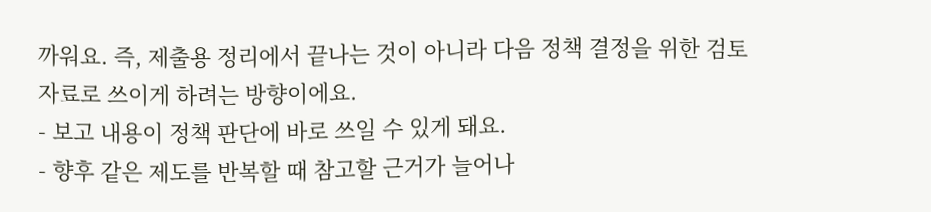까워요. 즉, 제출용 정리에서 끝나는 것이 아니라 다음 정책 결정을 위한 검토 자료로 쓰이게 하려는 방향이에요.
- 보고 내용이 정책 판단에 바로 쓰일 수 있게 돼요.
- 향후 같은 제도를 반복할 때 참고할 근거가 늘어나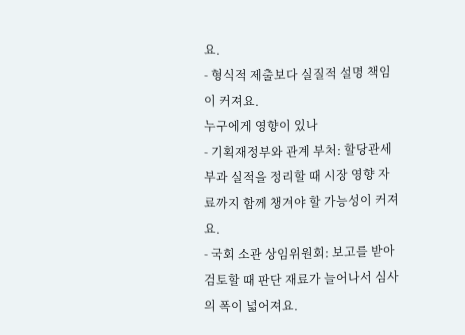요.
- 형식적 제출보다 실질적 설명 책임이 커져요.
누구에게 영향이 있나
- 기획재정부와 관계 부처: 할당관세 부과 실적을 정리할 때 시장 영향 자료까지 함께 챙겨야 할 가능성이 커져요.
- 국회 소관 상임위원회: 보고를 받아 검토할 때 판단 재료가 늘어나서 심사의 폭이 넓어져요.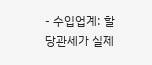- 수입업계: 할당관세가 실제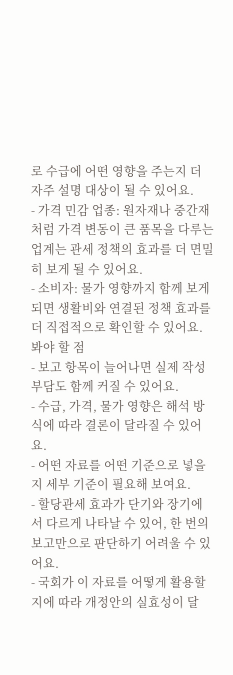로 수급에 어떤 영향을 주는지 더 자주 설명 대상이 될 수 있어요.
- 가격 민감 업종: 원자재나 중간재처럼 가격 변동이 큰 품목을 다루는 업계는 관세 정책의 효과를 더 면밀히 보게 될 수 있어요.
- 소비자: 물가 영향까지 함께 보게 되면 생활비와 연결된 정책 효과를 더 직접적으로 확인할 수 있어요.
봐야 할 점
- 보고 항목이 늘어나면 실제 작성 부담도 함께 커질 수 있어요.
- 수급, 가격, 물가 영향은 해석 방식에 따라 결론이 달라질 수 있어요.
- 어떤 자료를 어떤 기준으로 넣을지 세부 기준이 필요해 보여요.
- 할당관세 효과가 단기와 장기에서 다르게 나타날 수 있어, 한 번의 보고만으로 판단하기 어려울 수 있어요.
- 국회가 이 자료를 어떻게 활용할지에 따라 개정안의 실효성이 달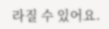라질 수 있어요.